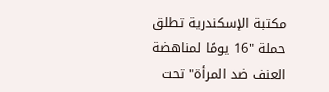مكتبة الإسكندرية تطلق حملة "16 يومًا لمناهضة العنف ضد المرأة" تحت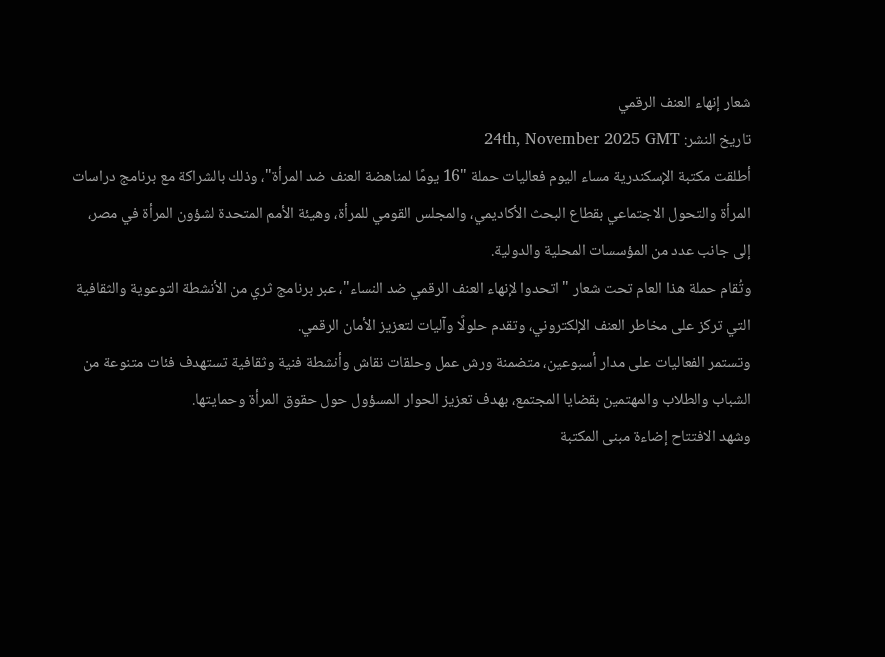شعار إنهاء العنف الرقمي
تاريخ النشر: 24th, November 2025 GMT
أطلقت مكتبة الإسكندرية مساء اليوم فعاليات حملة "16 يومًا لمناهضة العنف ضد المرأة"، وذلك بالشراكة مع برنامج دراسات المرأة والتحول الاجتماعي بقطاع البحث الأكاديمي، والمجلس القومي للمرأة، وهيئة الأمم المتحدة لشؤون المرأة في مصر، إلى جانب عدد من المؤسسات المحلية والدولية.
وتُقام حملة هذا العام تحت شعار "اتحدوا لإنهاء العنف الرقمي ضد النساء"، عبر برنامج ثري من الأنشطة التوعوية والثقافية التي تركز على مخاطر العنف الإلكتروني، وتقدم حلولًا وآليات لتعزيز الأمان الرقمي.
وتستمر الفعاليات على مدار أسبوعين، متضمنة ورش عمل وحلقات نقاش وأنشطة فنية وثقافية تستهدف فئات متنوعة من الشباب والطلاب والمهتمين بقضايا المجتمع، بهدف تعزيز الحوار المسؤول حول حقوق المرأة وحمايتها.
وشهد الافتتاح إضاءة مبنى المكتبة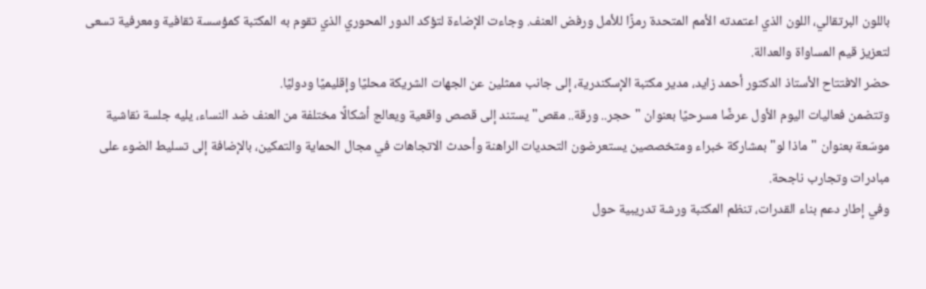باللون البرتقالي، اللون الذي اعتمدته الأمم المتحدة رمزًا للأمل ورفض العنف. وجاءت الإضاءة لتؤكد الدور المحوري الذي تقوم به المكتبة كمؤسسة ثقافية ومعرفية تسعى لتعزيز قيم المساواة والعدالة.
حضر الافتتاح الأستاذ الدكتور أحمد زايد، مدير مكتبة الإسكندرية، إلى جانب ممثلين عن الجهات الشريكة محليًا وإقليميًا ودوليًا.
وتتضمن فعاليات اليوم الأول عرضًا مسرحيًا بعنوان "حجر.. ورقة.. مقص" يستند إلى قصص واقعية ويعالج أشكالًا مختلفة من العنف ضد النساء، يليه جلسة نقاشية موسّعة بعنوان "ماذا لو" بمشاركة خبراء ومتخصصين يستعرضون التحديات الراهنة وأحدث الاتجاهات في مجال الحماية والتمكين، بالإضافة إلى تسليط الضوء على مبادرات وتجارب ناجحة.
وفي إطار دعم بناء القدرات، تنظم المكتبة ورشة تدريبية حول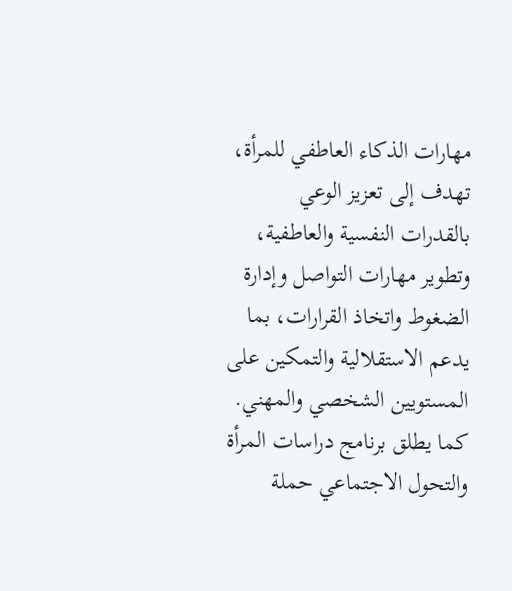مهارات الذكاء العاطفي للمرأة، تهدف إلى تعزيز الوعي بالقدرات النفسية والعاطفية، وتطوير مهارات التواصل وإدارة الضغوط واتخاذ القرارات، بما يدعم الاستقلالية والتمكين على المستويين الشخصي والمهني.
كما يطلق برنامج دراسات المرأة والتحول الاجتماعي حملة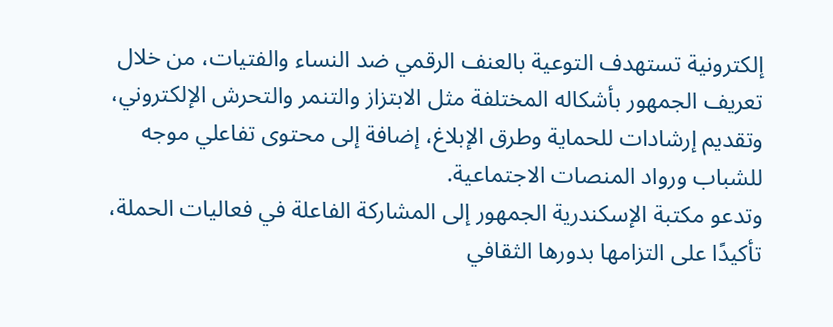إلكترونية تستهدف التوعية بالعنف الرقمي ضد النساء والفتيات، من خلال تعريف الجمهور بأشكاله المختلفة مثل الابتزاز والتنمر والتحرش الإلكتروني، وتقديم إرشادات للحماية وطرق الإبلاغ، إضافة إلى محتوى تفاعلي موجه للشباب ورواد المنصات الاجتماعية.
وتدعو مكتبة الإسكندرية الجمهور إلى المشاركة الفاعلة في فعاليات الحملة، تأكيدًا على التزامها بدورها الثقافي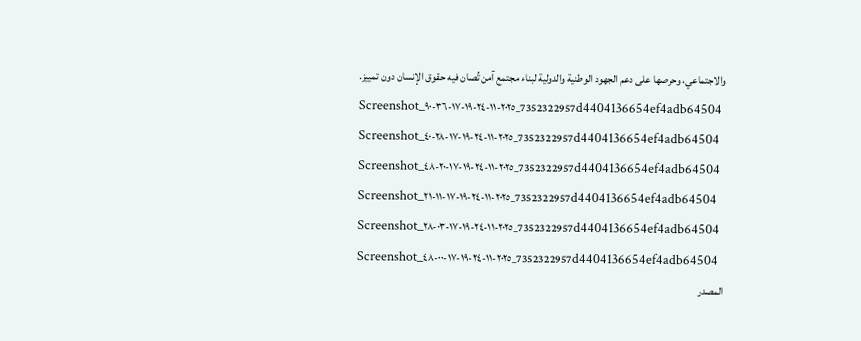والاجتماعي، وحرصها على دعم الجهود الوطنية والدولية لبناء مجتمع آمن تُصان فيه حقوق الإنسان دون تمييز.
Screenshot_٢٠٢٥-١١-٢٤-١٩-١٧-٣٦-٩٠_7352322957d4404136654ef4adb64504 Screenshot_٢٠٢٥-١١-٢٤-١٩-١٧-٢٨-٤٠_7352322957d4404136654ef4adb64504 Screenshot_٢٠٢٥-١١-٢٤-١٩-١٧-٢٠-٤٨_7352322957d4404136654ef4adb64504 Screenshot_٢٠٢٥-١١-٢٤-١٩-١٧-١١-٢١_7352322957d4404136654ef4adb64504 Screenshot_٢٠٢٥-١١-٢٤-١٩-١٧-٠٣-٢٨_7352322957d4404136654ef4adb64504 Screenshot_٢٠٢٥-١١-٢٤-١٩-١٧-٠٠-٤٨_7352322957d4404136654ef4adb64504
المصدر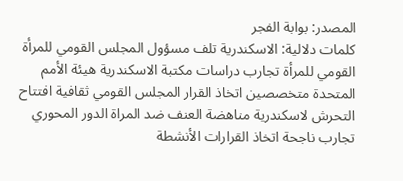المصدر: بوابة الفجر
كلمات دلالية: الاسكندرية تلف مسؤول المجلس القومي للمرأة القومي للمرأة تجارب دراسات مكتبة الاسكندرية هيئة الأمم المتحدة متخصصين اتخاذ القرار المجلس القومي ثقافية افتتاح التحرش لاسكندرية مناهضة العنف ضد المراة الدور المحوري تجارب ناجحة اتخاذ القرارات الأنشطة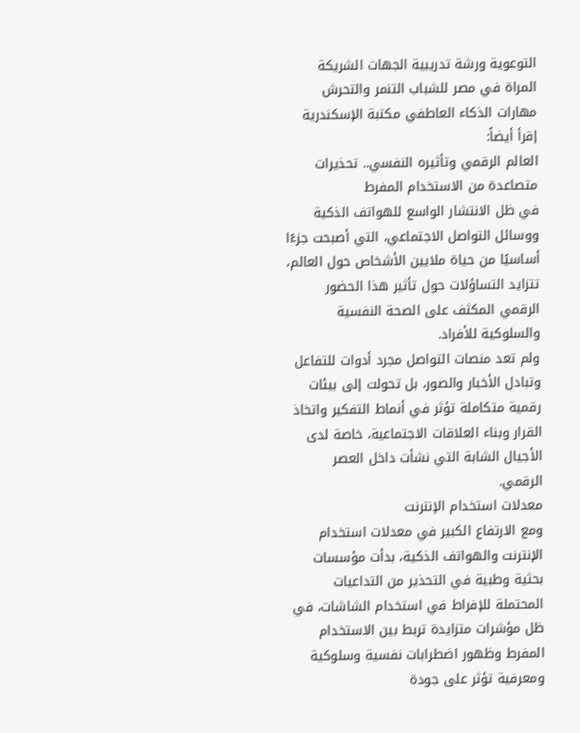التوعوية ورشة تدريبية الجهات الشريكة المراة في مصر للشباب التنمر والتحرش مهارات الذكاء العاطفي مکتبة الإسکندریة
إقرأ أيضاً:
العالم الرقمي وتأثيره النفسي.. تحذيرات متصاعدة من الاستخدام المفرط
في ظل الانتشار الواسع للهواتف الذكية ووسائل التواصل الاجتماعي، التي أصبحت جزءًا أساسيًا من حياة ملايين الأشخاص حول العالم، تتزايد التساؤلات حول تأثير هذا الحضور الرقمي المكثف على الصحة النفسية والسلوكية للأفراد.
ولم تعد منصات التواصل مجرد أدوات للتفاعل وتبادل الأخبار والصور، بل تحولت إلى بيئات رقمية متكاملة تؤثر في أنماط التفكير واتخاذ القرار وبناء العلاقات الاجتماعية، خاصة لدى الأجيال الشابة التي نشأت داخل العصر الرقمي.
معدلات استخدام الإنترنت
ومع الارتفاع الكبير في معدلات استخدام الإنترنت والهواتف الذكية، بدأت مؤسسات بحثية وطبية في التحذير من التداعيات المحتملة للإفراط في استخدام الشاشات، في ظل مؤشرات متزايدة تربط بين الاستخدام المفرط وظهور اضطرابات نفسية وسلوكية ومعرفية تؤثر على جودة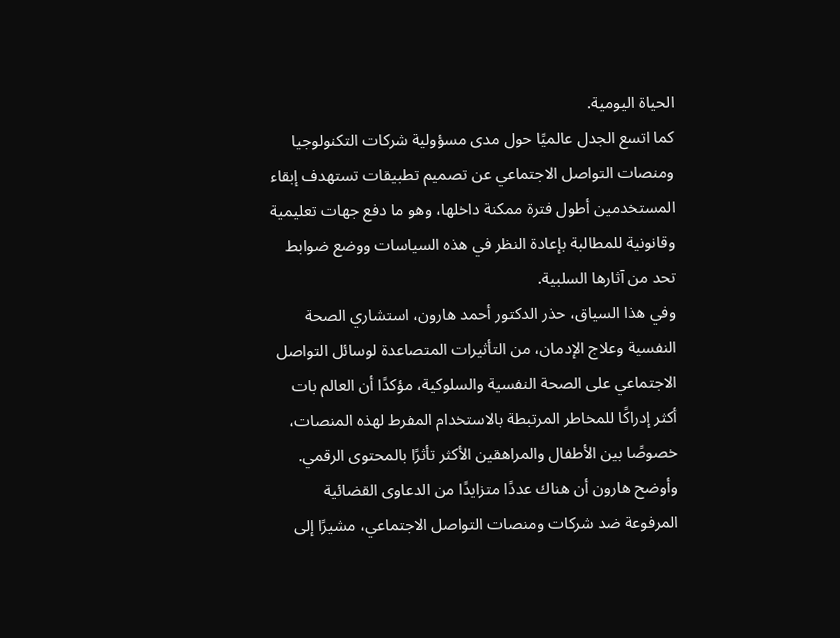الحياة اليومية.
كما اتسع الجدل عالميًا حول مدى مسؤولية شركات التكنولوجيا ومنصات التواصل الاجتماعي عن تصميم تطبيقات تستهدف إبقاء المستخدمين أطول فترة ممكنة داخلها، وهو ما دفع جهات تعليمية وقانونية للمطالبة بإعادة النظر في هذه السياسات ووضع ضوابط تحد من آثارها السلبية.
وفي هذا السياق، حذر الدكتور أحمد هارون، استشاري الصحة النفسية وعلاج الإدمان، من التأثيرات المتصاعدة لوسائل التواصل الاجتماعي على الصحة النفسية والسلوكية، مؤكدًا أن العالم بات أكثر إدراكًا للمخاطر المرتبطة بالاستخدام المفرط لهذه المنصات، خصوصًا بين الأطفال والمراهقين الأكثر تأثرًا بالمحتوى الرقمي.
وأوضح هارون أن هناك عددًا متزايدًا من الدعاوى القضائية المرفوعة ضد شركات ومنصات التواصل الاجتماعي، مشيرًا إلى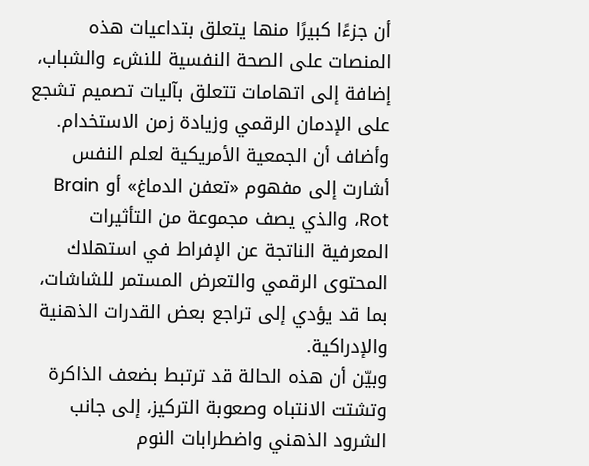أن جزءًا كبيرًا منها يتعلق بتداعيات هذه المنصات على الصحة النفسية للنشء والشباب، إضافة إلى اتهامات تتعلق بآليات تصميم تشجع على الإدمان الرقمي وزيادة زمن الاستخدام.
وأضاف أن الجمعية الأمريكية لعلم النفس أشارت إلى مفهوم «تعفن الدماغ» أو Brain Rot، والذي يصف مجموعة من التأثيرات المعرفية الناتجة عن الإفراط في استهلاك المحتوى الرقمي والتعرض المستمر للشاشات، بما قد يؤدي إلى تراجع بعض القدرات الذهنية والإدراكية.
وبيّن أن هذه الحالة قد ترتبط بضعف الذاكرة وتشتت الانتباه وصعوبة التركيز، إلى جانب الشرود الذهني واضطرابات النوم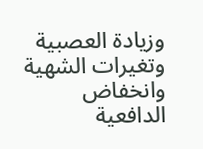وزيادة العصبية وتغيرات الشهية وانخفاض الدافعية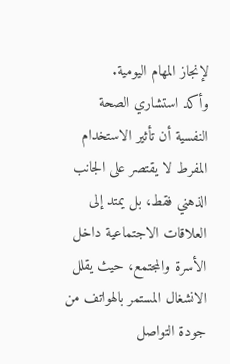لإنجاز المهام اليومية.
وأكد استشاري الصحة النفسية أن تأثير الاستخدام المفرط لا يقتصر على الجانب الذهني فقط، بل يمتد إلى العلاقات الاجتماعية داخل الأسرة والمجتمع، حيث يقلل الانشغال المستمر بالهواتف من جودة التواصل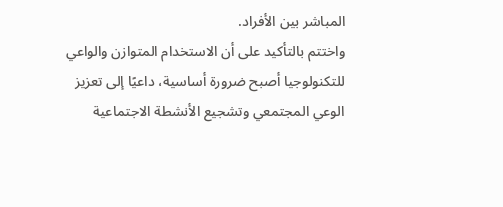المباشر بين الأفراد.
واختتم بالتأكيد على أن الاستخدام المتوازن والواعي للتكنولوجيا أصبح ضرورة أساسية، داعيًا إلى تعزيز الوعي المجتمعي وتشجيع الأنشطة الاجتماعية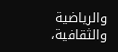والرياضية والثقافية،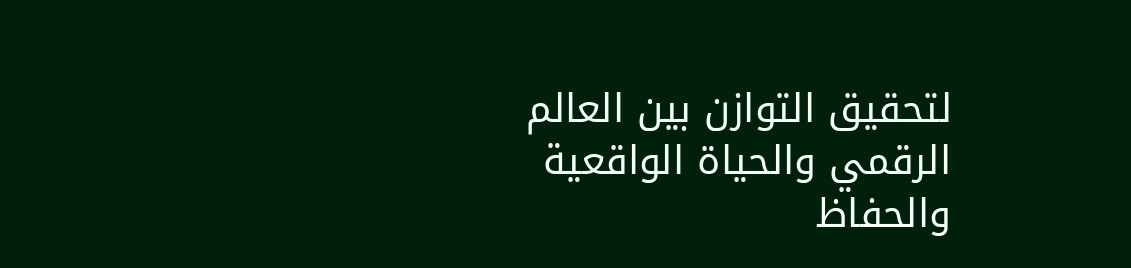لتحقيق التوازن بين العالم الرقمي والحياة الواقعية والحفاظ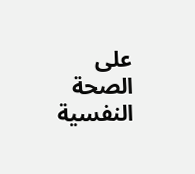على الصحة النفسية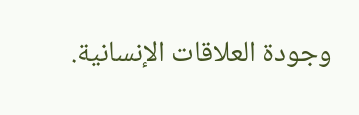وجودة العلاقات الإنسانية.